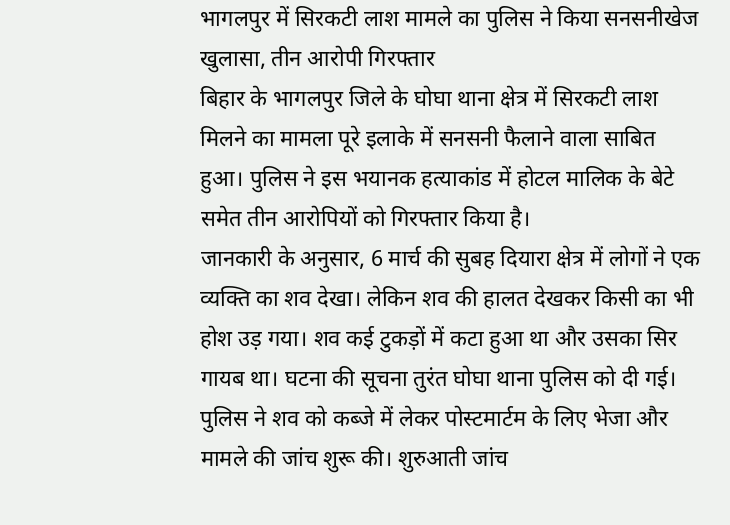भागलपुर में सिरकटी लाश मामले का पुलिस ने किया सनसनीखेज खुलासा, तीन आरोपी गिरफ्तार
बिहार के भागलपुर जिले के घोघा थाना क्षेत्र में सिरकटी लाश मिलने का मामला पूरे इलाके में सनसनी फैलाने वाला साबित हुआ। पुलिस ने इस भयानक हत्याकांड में होटल मालिक के बेटे समेत तीन आरोपियों को गिरफ्तार किया है।
जानकारी के अनुसार, 6 मार्च की सुबह दियारा क्षेत्र में लोगों ने एक व्यक्ति का शव देखा। लेकिन शव की हालत देखकर किसी का भी होश उड़ गया। शव कई टुकड़ों में कटा हुआ था और उसका सिर गायब था। घटना की सूचना तुरंत घोघा थाना पुलिस को दी गई।
पुलिस ने शव को कब्जे में लेकर पोस्टमार्टम के लिए भेजा और मामले की जांच शुरू की। शुरुआती जांच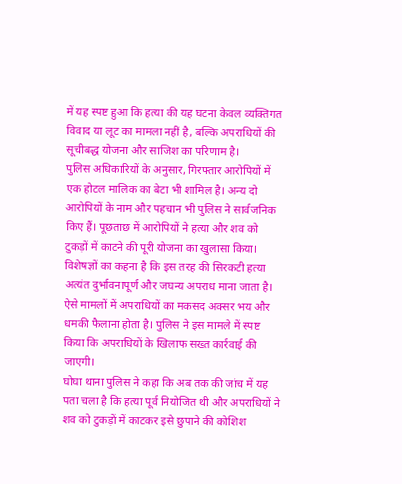में यह स्पष्ट हुआ कि हत्या की यह घटना केवल व्यक्तिगत विवाद या लूट का मामला नहीं है, बल्कि अपराधियों की सूचीबद्ध योजना और साजिश का परिणाम है।
पुलिस अधिकारियों के अनुसार, गिरफ्तार आरोपियों में एक होटल मालिक का बेटा भी शामिल है। अन्य दो आरोपियों के नाम और पहचान भी पुलिस ने सार्वजनिक किए हैं। पूछताछ में आरोपियों ने हत्या और शव को टुकड़ों में काटने की पूरी योजना का खुलासा किया।
विशेषज्ञों का कहना है कि इस तरह की सिरकटी हत्या अत्यंत दुर्भावनापूर्ण और जघन्य अपराध माना जाता है। ऐसे मामलों में अपराधियों का मकसद अक्सर भय और धमकी फैलाना होता है। पुलिस ने इस मामले में स्पष्ट किया कि अपराधियों के खिलाफ सख्त कार्रवाई की जाएगी।
घोघा थाना पुलिस ने कहा कि अब तक की जांच में यह पता चला है कि हत्या पूर्व नियोजित थी और अपराधियों ने शव को टुकड़ों में काटकर इसे छुपाने की कोशिश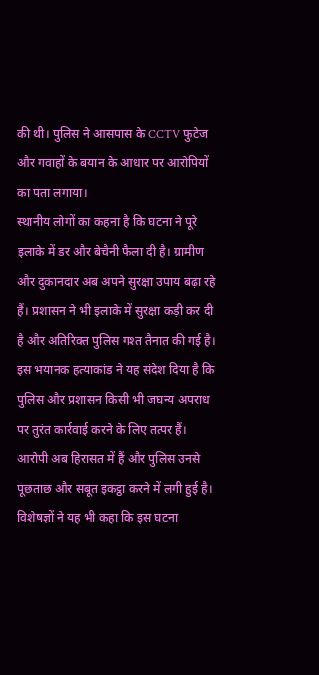की थी। पुलिस ने आसपास के CCTV फुटेज और गवाहों के बयान के आधार पर आरोपियों का पता लगाया।
स्थानीय लोगों का कहना है कि घटना ने पूरे इलाके में डर और बेचैनी फैला दी है। ग्रामीण और दुकानदार अब अपने सुरक्षा उपाय बढ़ा रहे हैं। प्रशासन ने भी इलाके में सुरक्षा कड़ी कर दी है और अतिरिक्त पुलिस गश्त तैनात की गई है।
इस भयानक हत्याकांड ने यह संदेश दिया है कि पुलिस और प्रशासन किसी भी जघन्य अपराध पर तुरंत कार्रवाई करने के लिए तत्पर हैं। आरोपी अब हिरासत में हैं और पुलिस उनसे पूछताछ और सबूत इकट्ठा करने में लगी हुई है।
विशेषज्ञों ने यह भी कहा कि इस घटना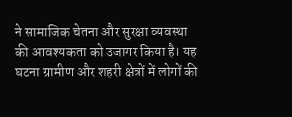ने सामाजिक चेतना और सुरक्षा व्यवस्था की आवश्यकता को उजागर किया है। यह घटना ग्रामीण और शहरी क्षेत्रों में लोगों की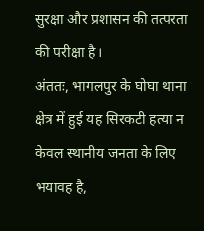सुरक्षा और प्रशासन की तत्परता की परीक्षा है।
अंततः, भागलपुर के घोघा थाना क्षेत्र में हुई यह सिरकटी हत्या न केवल स्थानीय जनता के लिए भयावह है,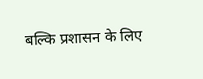बल्कि प्रशासन के लिए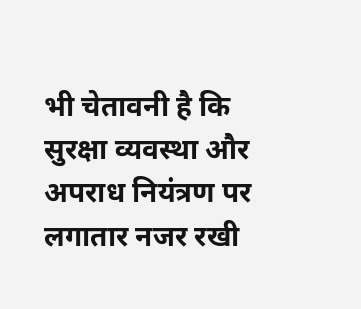भी चेतावनी है कि सुरक्षा व्यवस्था और अपराध नियंत्रण पर लगातार नजर रखी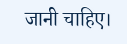जानी चाहिए।